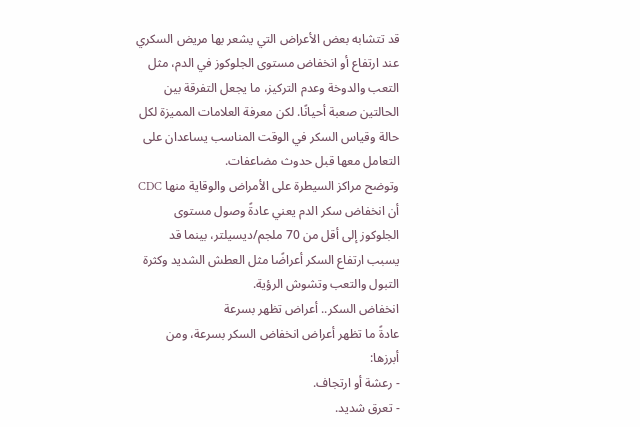قد تتشابه بعض الأعراض التي يشعر بها مريض السكري عند ارتفاع أو انخفاض مستوى الجلوكوز في الدم، مثل التعب والدوخة وعدم التركيز، ما يجعل التفرقة بين الحالتين صعبة أحيانًا. لكن معرفة العلامات المميزة لكل حالة وقياس السكر في الوقت المناسب يساعدان على التعامل معها قبل حدوث مضاعفات.
وتوضح مراكز السيطرة على الأمراض والوقاية منها CDC أن انخفاض سكر الدم يعني عادةً وصول مستوى الجلوكوز إلى أقل من 70 ملجم/ديسيلتر، بينما قد يسبب ارتفاع السكر أعراضًا مثل العطش الشديد وكثرة التبول والتعب وتشوش الرؤية.
انخفاض السكر.. أعراض تظهر بسرعة
عادةً ما تظهر أعراض انخفاض السكر بسرعة، ومن أبرزها:
- رعشة أو ارتجاف.
- تعرق شديد.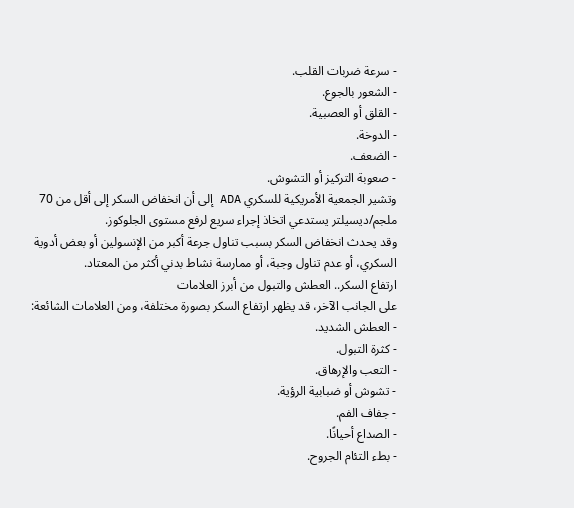- سرعة ضربات القلب.
- الشعور بالجوع.
- القلق أو العصبية.
- الدوخة.
- الضعف.
- صعوبة التركيز أو التشوش.
وتشير الجمعية الأمريكية للسكري ADA إلى أن انخفاض السكر إلى أقل من 70 ملجم/ديسيلتر يستدعي اتخاذ إجراء سريع لرفع مستوى الجلوكوز.
وقد يحدث انخفاض السكر بسبب تناول جرعة أكبر من الإنسولين أو بعض أدوية السكري، أو عدم تناول وجبة، أو ممارسة نشاط بدني أكثر من المعتاد.
ارتفاع السكر.. العطش والتبول من أبرز العلامات
على الجانب الآخر، قد يظهر ارتفاع السكر بصورة مختلفة، ومن العلامات الشائعة:
- العطش الشديد.
- كثرة التبول.
- التعب والإرهاق.
- تشوش أو ضبابية الرؤية.
- جفاف الفم.
- الصداع أحيانًا.
- بطء التئام الجروح.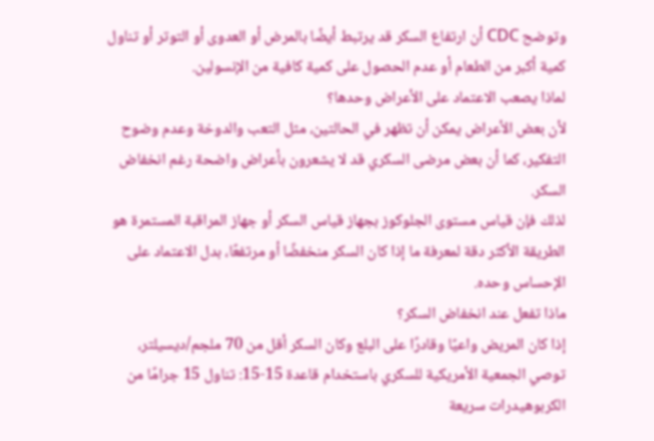وتوضح CDC أن ارتفاع السكر قد يرتبط أيضًا بالمرض أو العدوى أو التوتر أو تناول كمية أكبر من الطعام أو عدم الحصول على كمية كافية من الإنسولين.
لماذا يصعب الاعتماد على الأعراض وحدها؟
لأن بعض الأعراض يمكن أن تظهر في الحالتين، مثل التعب والدوخة وعدم وضوح التفكير، كما أن بعض مرضى السكري قد لا يشعرون بأعراض واضحة رغم انخفاض السكر.
لذلك فإن قياس مستوى الجلوكوز بجهاز قياس السكر أو جهاز المراقبة المستمرة هو الطريقة الأكثر دقة لمعرفة ما إذا كان السكر منخفضًا أو مرتفعًا، بدل الاعتماد على الإحساس وحده.
ماذا تفعل عند انخفاض السكر؟
إذا كان المريض واعيًا وقادرًا على البلع وكان السكر أقل من 70 ملجم/ديسيلتر، توصي الجمعية الأمريكية للسكري باستخدام قاعدة 15-15: تناول 15 جرامًا من الكربوهيدرات سريعة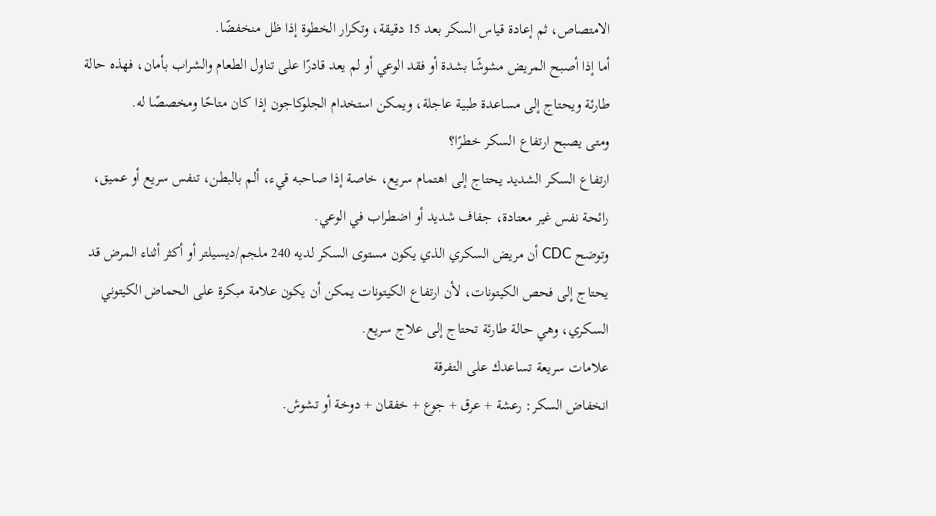الامتصاص، ثم إعادة قياس السكر بعد 15 دقيقة، وتكرار الخطوة إذا ظل منخفضًا.
أما إذا أصبح المريض مشوشًا بشدة أو فقد الوعي أو لم يعد قادرًا على تناول الطعام والشراب بأمان، فهذه حالة طارئة ويحتاج إلى مساعدة طبية عاجلة، ويمكن استخدام الجلوكاجون إذا كان متاحًا ومخصصًا له.
ومتى يصبح ارتفاع السكر خطرًا؟
ارتفاع السكر الشديد يحتاج إلى اهتمام سريع، خاصة إذا صاحبه قيء، ألم بالبطن، تنفس سريع أو عميق، رائحة نفس غير معتادة، جفاف شديد أو اضطراب في الوعي.
وتوضح CDC أن مريض السكري الذي يكون مستوى السكر لديه 240 ملجم/ديسيلتر أو أكثر أثناء المرض قد يحتاج إلى فحص الكيتونات، لأن ارتفاع الكيتونات يمكن أن يكون علامة مبكرة على الحماض الكيتوني السكري، وهي حالة طارئة تحتاج إلى علاج سريع.
علامات سريعة تساعدك على التفرقة
انخفاض السكر: رعشة + عرق + جوع + خفقان + دوخة أو تشوش.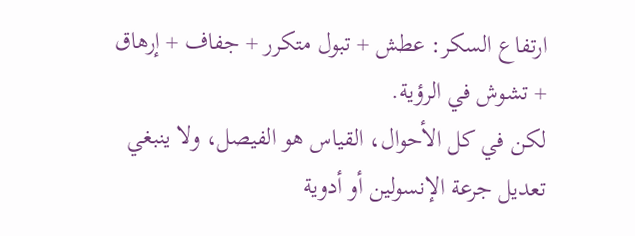ارتفاع السكر: عطش + تبول متكرر + جفاف + إرهاق + تشوش في الرؤية.
لكن في كل الأحوال، القياس هو الفيصل، ولا ينبغي تعديل جرعة الإنسولين أو أدوية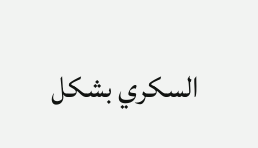السكري بشكل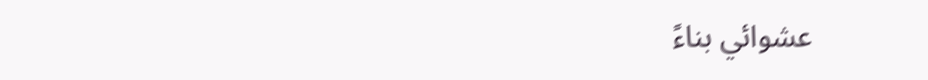عشوائي بناءً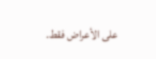على الأعراض فقط.